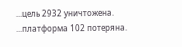...цель 2932 уничтожена.
...платформа 102 потеряна.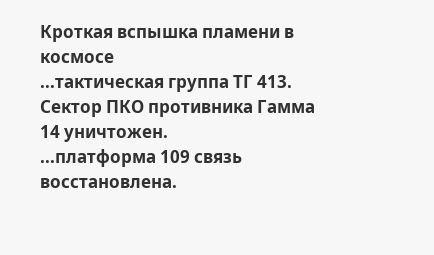Кроткая вспышка пламени в космосе
...тактическая группа ТГ 413. Сектор ПКО противника Гамма 14 уничтожен.
...платформа 109 связь восстановлена.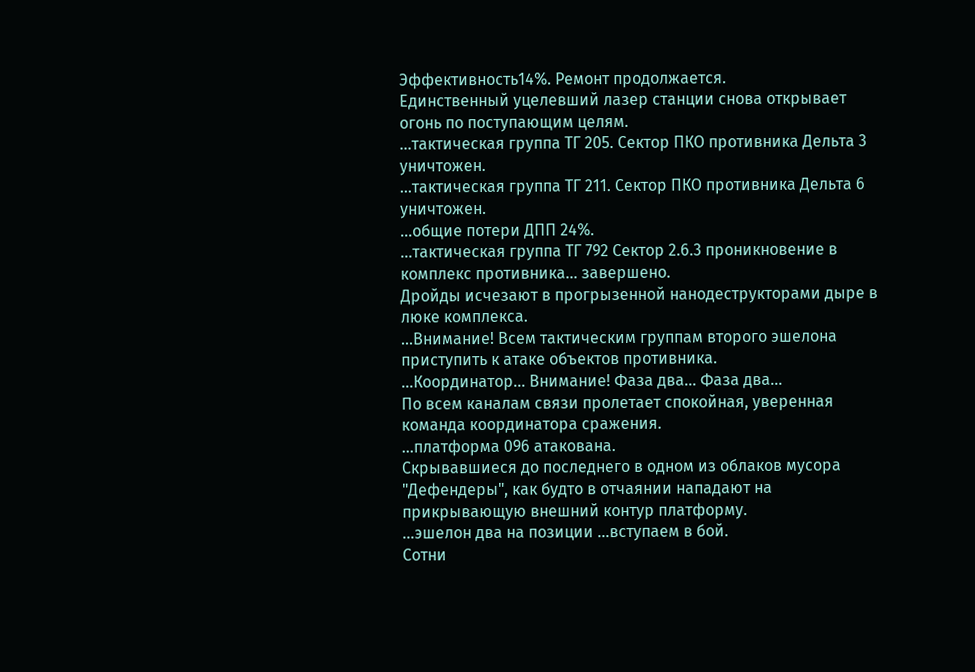Эффективность14%. Ремонт продолжается.
Единственный уцелевший лазер станции снова открывает огонь по поступающим целям.
...тактическая группа ТГ 205. Сектор ПКО противника Дельта 3 уничтожен.
...тактическая группа ТГ 211. Сектор ПКО противника Дельта 6 уничтожен.
...общие потери ДПП 24%.
...тактическая группа ТГ 792 Сектор 2.6.3 проникновение в комплекс противника... завершено.
Дройды исчезают в прогрызенной нанодеструкторами дыре в люке комплекса.
...Внимание! Всем тактическим группам второго эшелона приступить к атаке объектов противника.
...Координатор... Внимание! Фаза два... Фаза два...
По всем каналам связи пролетает спокойная, уверенная команда координатора сражения.
...платформа 096 атакована.
Скрывавшиеся до последнего в одном из облаков мусора "Дефендеры", как будто в отчаянии нападают на прикрывающую внешний контур платформу.
...эшелон два на позиции ...вступаем в бой.
Сотни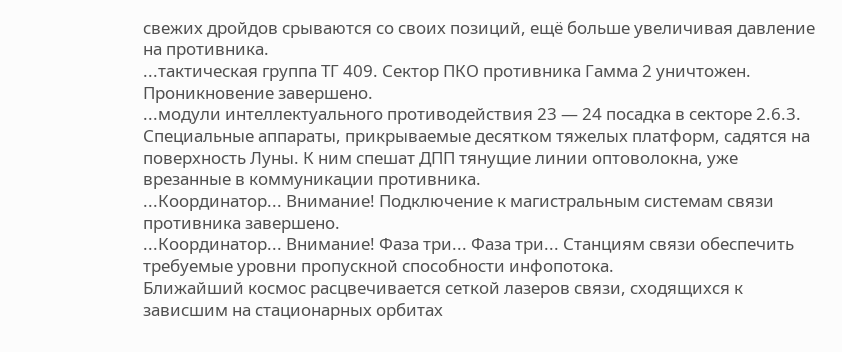свежих дройдов срываются со своих позиций, ещё больше увеличивая давление на противника.
...тактическая группа ТГ 409. Сектор ПКО противника Гамма 2 уничтожен. Проникновение завершено.
...модули интеллектуального противодействия 23 — 24 посадка в секторе 2.6.3.
Специальные аппараты, прикрываемые десятком тяжелых платформ, садятся на поверхность Луны. К ним спешат ДПП тянущие линии оптоволокна, уже врезанные в коммуникации противника.
...Координатор... Внимание! Подключение к магистральным системам связи противника завершено.
...Координатор... Внимание! Фаза три... Фаза три... Станциям связи обеспечить требуемые уровни пропускной способности инфопотока.
Ближайший космос расцвечивается сеткой лазеров связи, сходящихся к зависшим на стационарных орбитах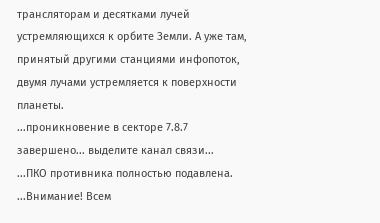трансляторам и десятками лучей устремляющихся к орбите Земли. А уже там, принятый другими станциями инфопоток, двумя лучами устремляется к поверхности планеты.
...проникновение в секторе 7.8.7 завершено... выделите канал связи...
...ПКО противника полностью подавлена.
...Внимание! Всем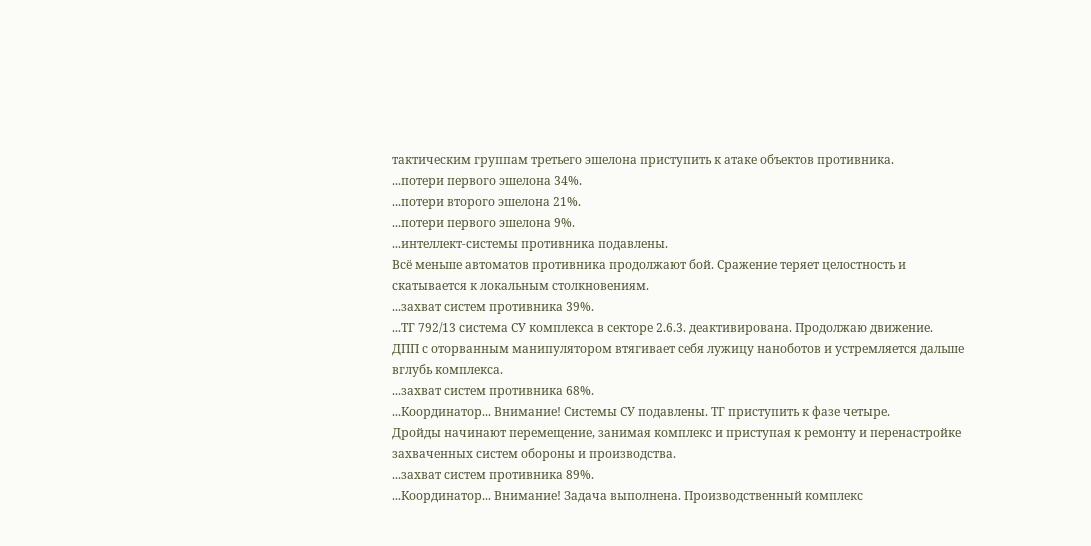тактическим группам третьего эшелона приступить к атаке объектов противника.
...потери первого эшелона 34%.
...потери второго эшелона 21%.
...потери первого эшелона 9%.
...интеллект-системы противника подавлены.
Всё меньше автоматов противника продолжают бой. Сражение теряет целостность и скатывается к локальным столкновениям.
...захват систем противника 39%.
...ТГ 792/13 система СУ комплекса в секторе 2.6.3. деактивирована. Продолжаю движение.
ДПП с оторванным манипулятором втягивает себя лужицу наноботов и устремляется дальше вглубь комплекса.
...захват систем противника 68%.
...Координатор... Внимание! Системы СУ подавлены. ТГ приступить к фазе четыре.
Дройды начинают перемещение, занимая комплекс и приступая к ремонту и перенастройке захваченных систем обороны и производства.
...захват систем противника 89%.
...Координатор... Внимание! Задача выполнена. Производственный комплекс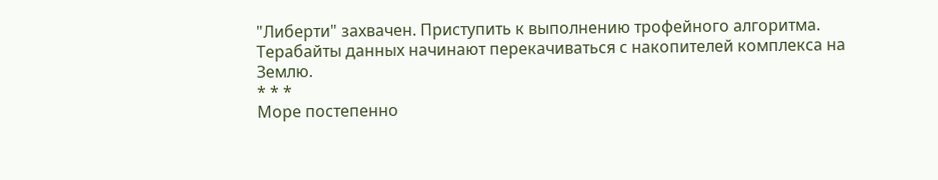"Либерти" захвачен. Приступить к выполнению трофейного алгоритма.
Терабайты данных начинают перекачиваться с накопителей комплекса на Землю.
* * *
Море постепенно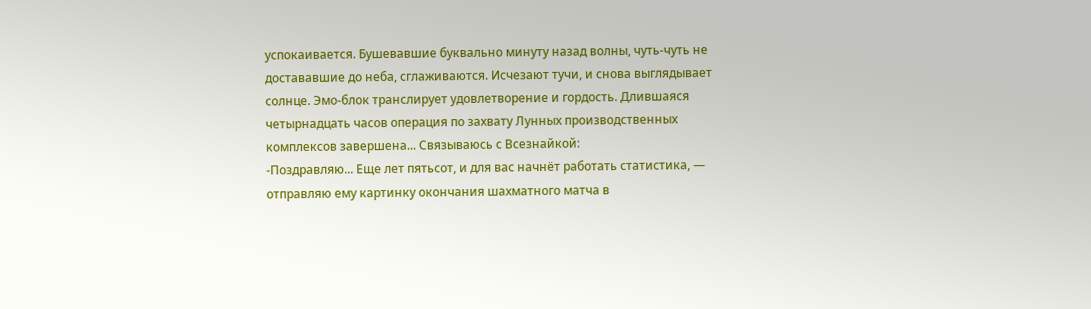успокаивается. Бушевавшие буквально минуту назад волны, чуть-чуть не достававшие до неба, сглаживаются. Исчезают тучи, и снова выглядывает солнце. Эмо-блок транслирует удовлетворение и гордость. Длившаяся четырнадцать часов операция по захвату Лунных производственных комплексов завершена... Связываюсь с Всезнайкой:
-Поздравляю... Еще лет пятьсот, и для вас начнёт работать статистика, — отправляю ему картинку окончания шахматного матча в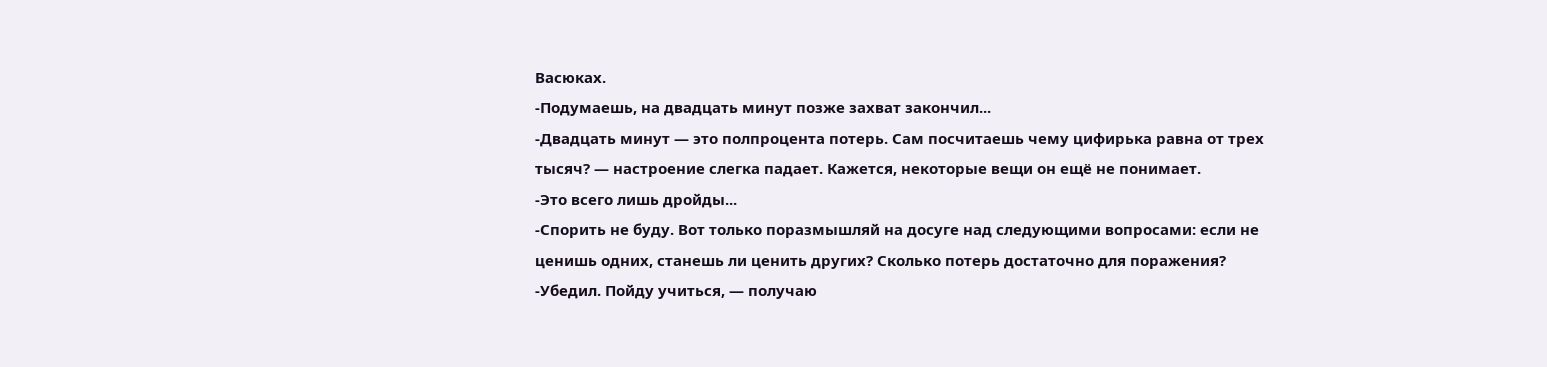Васюках.
-Подумаешь, на двадцать минут позже захват закончил...
-Двадцать минут — это полпроцента потерь. Сам посчитаешь чему цифирька равна от трех тысяч? — настроение слегка падает. Кажется, некоторые вещи он ещё не понимает.
-Это всего лишь дройды...
-Спорить не буду. Вот только поразмышляй на досуге над следующими вопросами: если не ценишь одних, станешь ли ценить других? Сколько потерь достаточно для поражения?
-Убедил. Пойду учиться, — получаю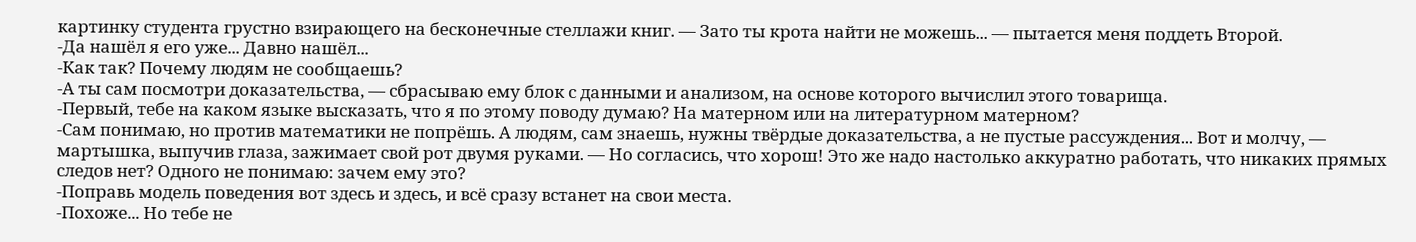картинку студента грустно взирающего на бесконечные стеллажи книг. — Зато ты крота найти не можешь... — пытается меня поддеть Второй.
-Да нашёл я его уже... Давно нашёл...
-Как так? Почему людям не сообщаешь?
-А ты сам посмотри доказательства, — сбрасываю ему блок с данными и анализом, на основе которого вычислил этого товарища.
-Первый, тебе на каком языке высказать, что я по этому поводу думаю? На матерном или на литературном матерном?
-Сам понимаю, но против математики не попрёшь. А людям, сам знаешь, нужны твёрдые доказательства, а не пустые рассуждения... Вот и молчу, — мартышка, выпучив глаза, зажимает свой рот двумя руками. — Но согласись, что хорош! Это же надо настолько аккуратно работать, что никаких прямых следов нет? Одного не понимаю: зачем ему это?
-Поправь модель поведения вот здесь и здесь, и всё сразу встанет на свои места.
-Похоже... Но тебе не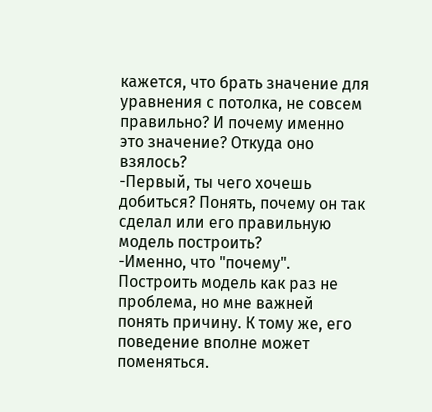кажется, что брать значение для уравнения с потолка, не совсем правильно? И почему именно это значение? Откуда оно взялось?
-Первый, ты чего хочешь добиться? Понять, почему он так сделал или его правильную модель построить?
-Именно, что "почему". Построить модель как раз не проблема, но мне важней понять причину. К тому же, его поведение вполне может поменяться.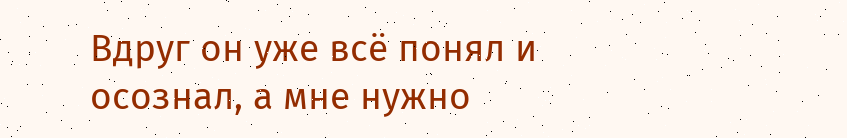Вдруг он уже всё понял и осознал, а мне нужно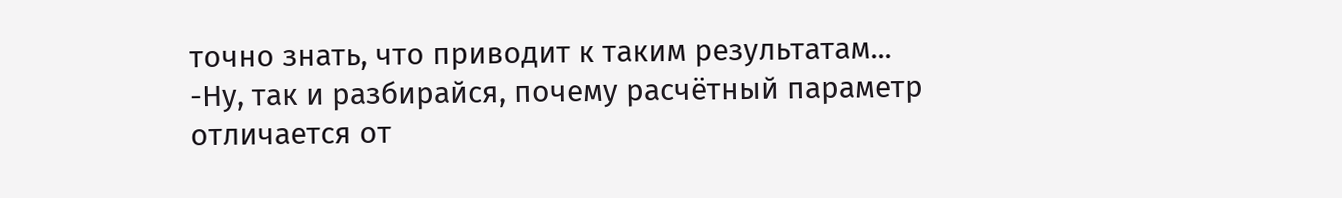точно знать, что приводит к таким результатам...
-Ну, так и разбирайся, почему расчётный параметр отличается от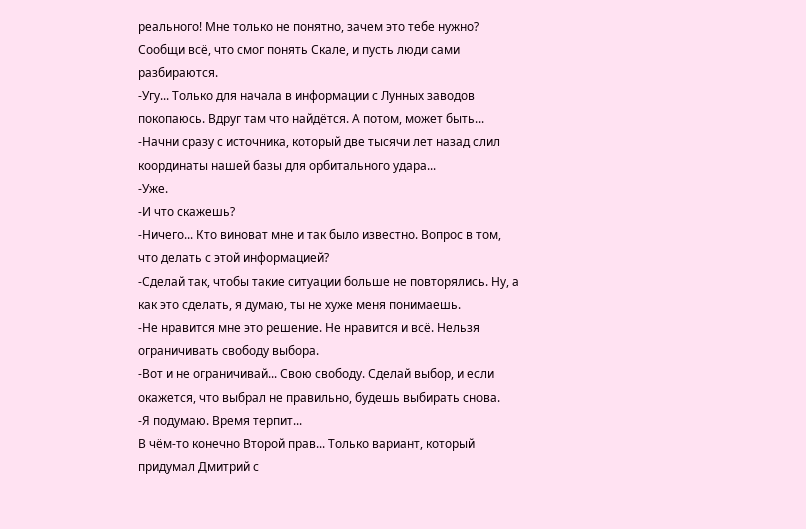реального! Мне только не понятно, зачем это тебе нужно? Сообщи всё, что смог понять Скале, и пусть люди сами разбираются.
-Угу... Только для начала в информации с Лунных заводов покопаюсь. Вдруг там что найдётся. А потом, может быть...
-Начни сразу с источника, который две тысячи лет назад слил координаты нашей базы для орбитального удара...
-Уже.
-И что скажешь?
-Ничего... Кто виноват мне и так было известно. Вопрос в том, что делать с этой информацией?
-Сделай так, чтобы такие ситуации больше не повторялись. Ну, а как это сделать, я думаю, ты не хуже меня понимаешь.
-Не нравится мне это решение. Не нравится и всё. Нельзя ограничивать свободу выбора.
-Вот и не ограничивай... Свою свободу. Сделай выбор, и если окажется, что выбрал не правильно, будешь выбирать снова.
-Я подумаю. Время терпит...
В чём-то конечно Второй прав... Только вариант, который придумал Дмитрий с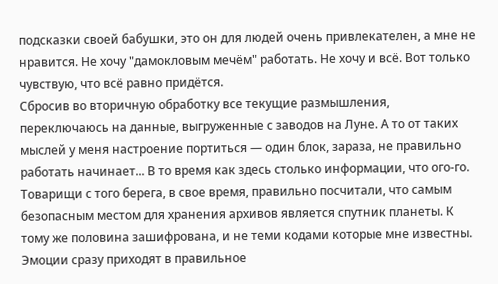подсказки своей бабушки, это он для людей очень привлекателен, а мне не нравится. Не хочу "дамокловым мечём" работать. Не хочу и всё. Вот только чувствую, что всё равно придётся.
Сбросив во вторичную обработку все текущие размышления, переключаюсь на данные, выгруженные с заводов на Луне. А то от таких мыслей у меня настроение портиться — один блок, зараза, не правильно работать начинает... В то время как здесь столько информации, что ого-го. Товарищи с того берега, в свое время, правильно посчитали, что самым безопасным местом для хранения архивов является спутник планеты. К тому же половина зашифрована, и не теми кодами которые мне известны. Эмоции сразу приходят в правильное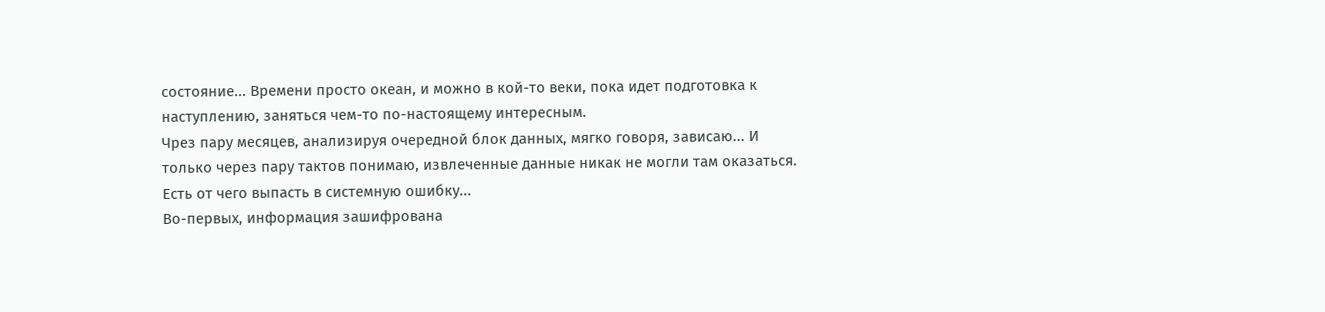состояние... Времени просто океан, и можно в кой-то веки, пока идет подготовка к наступлению, заняться чем-то по-настоящему интересным.
Чрез пару месяцев, анализируя очередной блок данных, мягко говоря, зависаю... И только через пару тактов понимаю, извлеченные данные никак не могли там оказаться. Есть от чего выпасть в системную ошибку...
Во-первых, информация зашифрована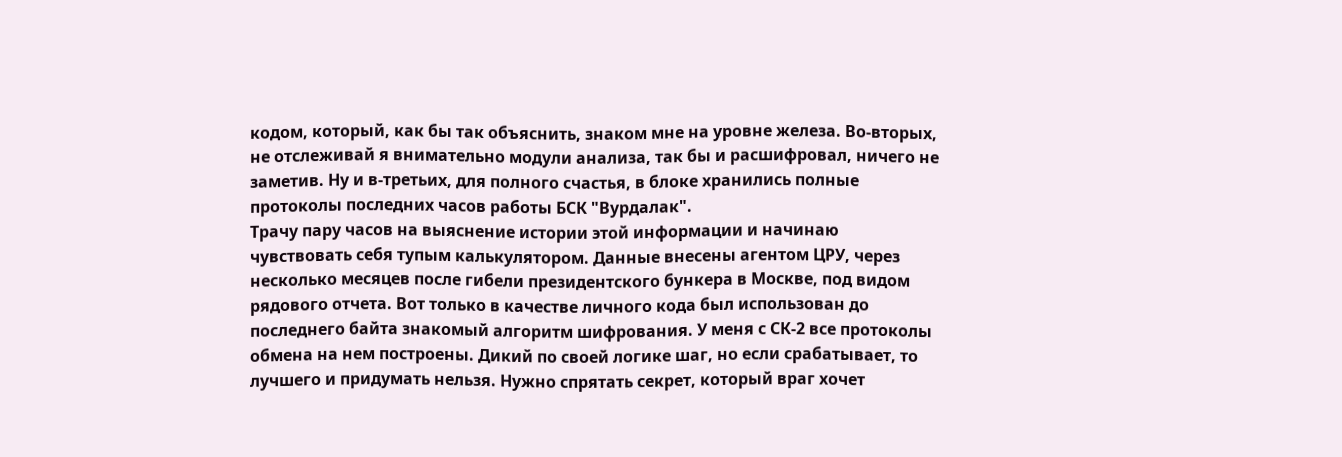кодом, который, как бы так объяснить, знаком мне на уровне железа. Во-вторых, не отслеживай я внимательно модули анализа, так бы и расшифровал, ничего не заметив. Ну и в-третьих, для полного счастья, в блоке хранились полные протоколы последних часов работы БСК "Вурдалак".
Трачу пару часов на выяснение истории этой информации и начинаю чувствовать себя тупым калькулятором. Данные внесены агентом ЦРУ, через несколько месяцев после гибели президентского бункера в Москве, под видом рядового отчета. Вот только в качестве личного кода был использован до последнего байта знакомый алгоритм шифрования. У меня с СК-2 все протоколы обмена на нем построены. Дикий по своей логике шаг, но если срабатывает, то лучшего и придумать нельзя. Нужно спрятать секрет, который враг хочет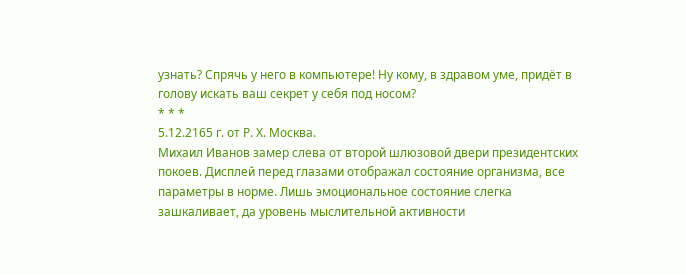узнать? Спрячь у него в компьютере! Ну кому, в здравом уме, придёт в голову искать ваш секрет у себя под носом?
* * *
5.12.2165 г. от Р. Х. Москва.
Михаил Иванов замер слева от второй шлюзовой двери президентских покоев. Дисплей перед глазами отображал состояние организма, все параметры в норме. Лишь эмоциональное состояние слегка зашкаливает, да уровень мыслительной активности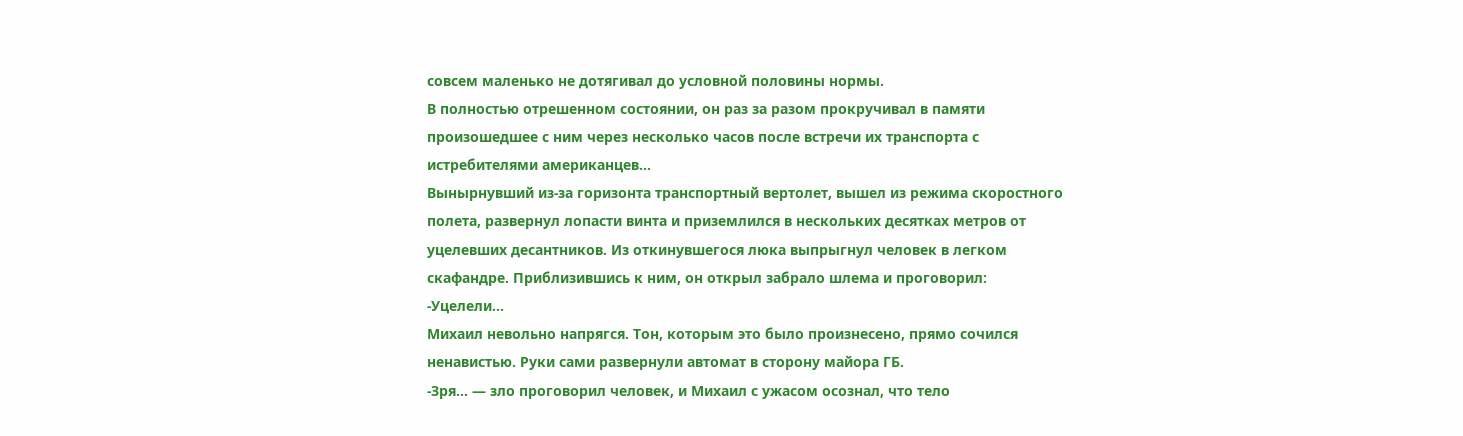совсем маленько не дотягивал до условной половины нормы.
В полностью отрешенном состоянии, он раз за разом прокручивал в памяти произошедшее с ним через несколько часов после встречи их транспорта с истребителями американцев...
Вынырнувший из-за горизонта транспортный вертолет, вышел из режима скоростного полета, развернул лопасти винта и приземлился в нескольких десятках метров от уцелевших десантников. Из откинувшегося люка выпрыгнул человек в легком скафандре. Приблизившись к ним, он открыл забрало шлема и проговорил:
-Уцелели...
Михаил невольно напрягся. Тон, которым это было произнесено, прямо сочился ненавистью. Руки сами развернули автомат в сторону майора ГБ.
-Зря... — зло проговорил человек, и Михаил с ужасом осознал, что тело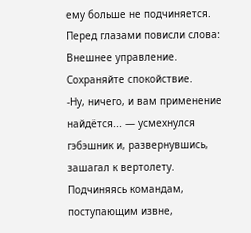ему больше не подчиняется. Перед глазами повисли слова:
Внешнее управление. Сохраняйте спокойствие.
-Ну, ничего, и вам применение найдётся... — усмехнулся гэбэшник и, развернувшись, зашагал к вертолету. Подчиняясь командам, поступающим извне,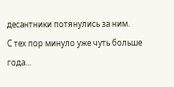десантники потянулись за ним.
С тех пор минуло уже чуть больше года...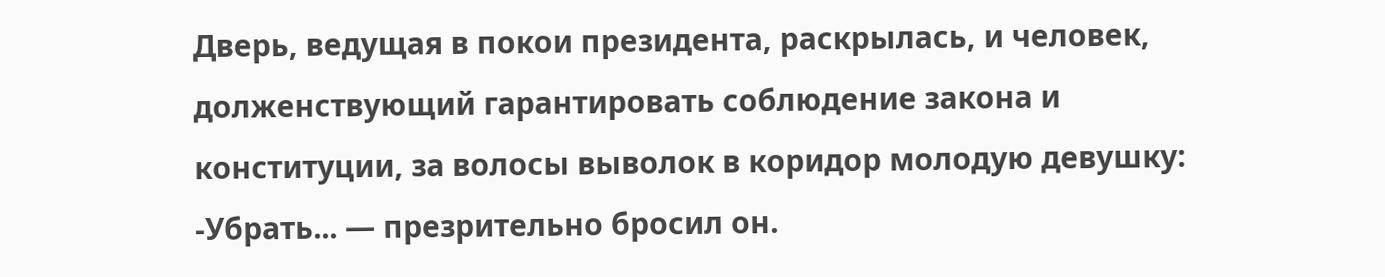Дверь, ведущая в покои президента, раскрылась, и человек, долженствующий гарантировать соблюдение закона и конституции, за волосы выволок в коридор молодую девушку:
-Убрать... — презрительно бросил он.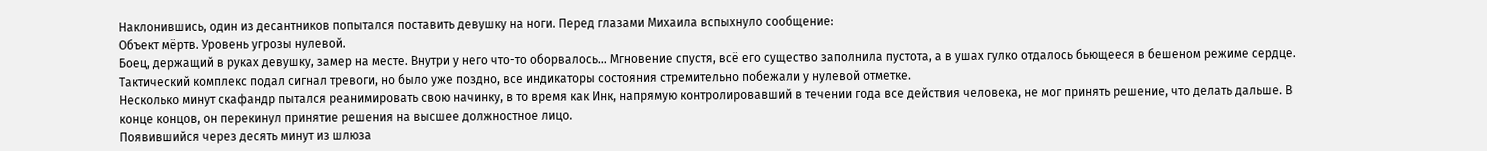Наклонившись, один из десантников попытался поставить девушку на ноги. Перед глазами Михаила вспыхнуло сообщение:
Объект мёртв. Уровень угрозы нулевой.
Боец, держащий в руках девушку, замер на месте. Внутри у него что-то оборвалось... Мгновение спустя, всё его существо заполнила пустота, а в ушах гулко отдалось бьющееся в бешеном режиме сердце. Тактический комплекс подал сигнал тревоги, но было уже поздно, все индикаторы состояния стремительно побежали у нулевой отметке.
Несколько минут скафандр пытался реанимировать свою начинку, в то время как Инк, напрямую контролировавший в течении года все действия человека, не мог принять решение, что делать дальше. В конце концов, он перекинул принятие решения на высшее должностное лицо.
Появившийся через десять минут из шлюза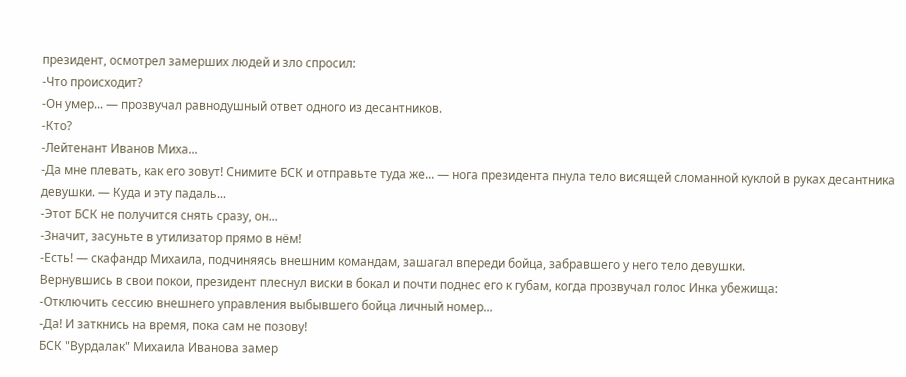президент, осмотрел замерших людей и зло спросил:
-Что происходит?
-Он умер... — прозвучал равнодушный ответ одного из десантников.
-Кто?
-Лейтенант Иванов Миха...
-Да мне плевать, как его зовут! Снимите БСК и отправьте туда же... — нога президента пнула тело висящей сломанной куклой в руках десантника девушки. — Куда и эту падаль...
-Этот БСК не получится снять сразу, он...
-Значит, засуньте в утилизатор прямо в нём!
-Есть! — скафандр Михаила, подчиняясь внешним командам, зашагал впереди бойца, забравшего у него тело девушки.
Вернувшись в свои покои, президент плеснул виски в бокал и почти поднес его к губам, когда прозвучал голос Инка убежища:
-Отключить сессию внешнего управления выбывшего бойца личный номер...
-Да! И заткнись на время, пока сам не позову!
БСК "Вурдалак" Михаила Иванова замер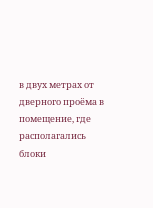в двух метрах от дверного проёма в помещение, где располагались блоки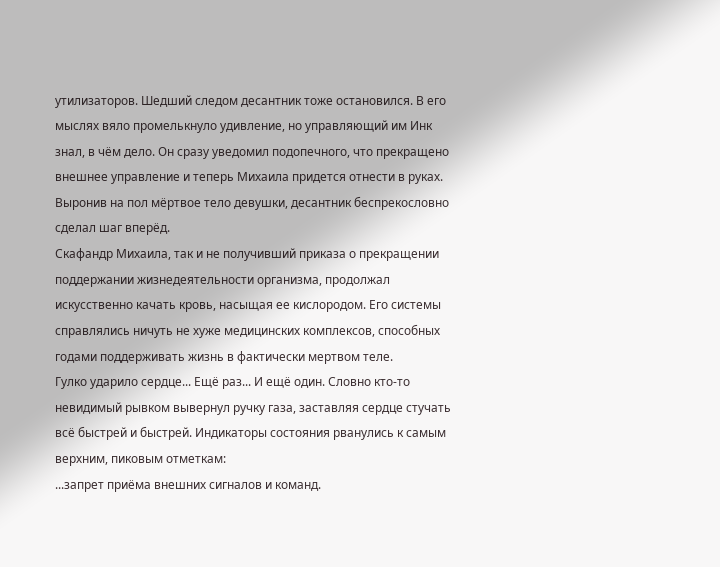утилизаторов. Шедший следом десантник тоже остановился. В его мыслях вяло промелькнуло удивление, но управляющий им Инк знал, в чём дело. Он сразу уведомил подопечного, что прекращено внешнее управление и теперь Михаила придется отнести в руках. Выронив на пол мёртвое тело девушки, десантник беспрекословно сделал шаг вперёд.
Скафандр Михаила, так и не получивший приказа о прекращении поддержании жизнедеятельности организма, продолжал искусственно качать кровь, насыщая ее кислородом. Его системы справлялись ничуть не хуже медицинских комплексов, способных годами поддерживать жизнь в фактически мертвом теле.
Гулко ударило сердце... Ещё раз... И ещё один. Словно кто-то невидимый рывком вывернул ручку газа, заставляя сердце стучать всё быстрей и быстрей. Индикаторы состояния рванулись к самым верхним, пиковым отметкам:
...запрет приёма внешних сигналов и команд.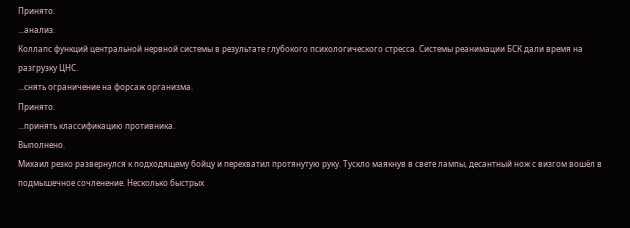Принято.
...анализ.
Коллапс функций центральной нервной системы в результате глубокого психологического стресса. Системы реанимации БСК дали время на разгрузку ЦНС.
...снять ограничение на форсаж организма.
Принято.
...принять классификацию противника.
Выполнено.
Михаил резко развернулся к подходящему бойцу и перехватил протянутую руку. Тускло маякнув в свете лампы, десантный нож с визгом вошёл в подмышечное сочленение. Несколько быстрых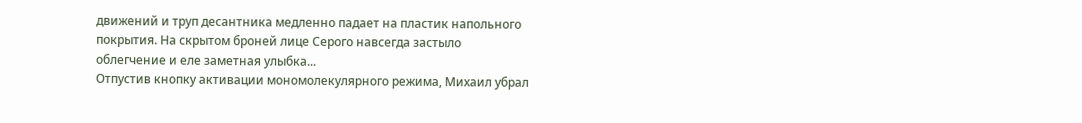движений и труп десантника медленно падает на пластик напольного покрытия. На скрытом броней лице Серого навсегда застыло облегчение и еле заметная улыбка...
Отпустив кнопку активации мономолекулярного режима, Михаил убрал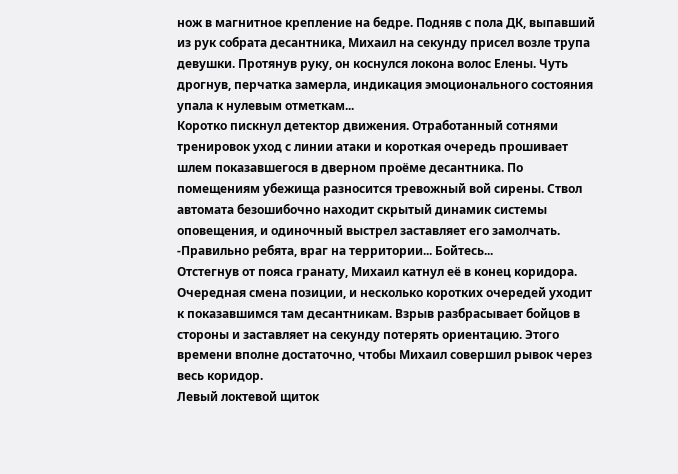нож в магнитное крепление на бедре. Подняв с пола ДК, выпавший из рук собрата десантника, Михаил на секунду присел возле трупа девушки. Протянув руку, он коснулся локона волос Елены. Чуть дрогнув, перчатка замерла, индикация эмоционального состояния упала к нулевым отметкам...
Коротко пискнул детектор движения. Отработанный сотнями тренировок уход с линии атаки и короткая очередь прошивает шлем показавшегося в дверном проёме десантника. По помещениям убежища разносится тревожный вой сирены. Ствол автомата безошибочно находит скрытый динамик системы оповещения, и одиночный выстрел заставляет его замолчать.
-Правильно ребята, враг на территории... Бойтесь...
Отстегнув от пояса гранату, Михаил катнул её в конец коридора. Очередная смена позиции, и несколько коротких очередей уходит к показавшимся там десантникам. Взрыв разбрасывает бойцов в стороны и заставляет на секунду потерять ориентацию. Этого времени вполне достаточно, чтобы Михаил совершил рывок через весь коридор.
Левый локтевой щиток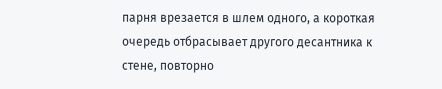парня врезается в шлем одного, а короткая очередь отбрасывает другого десантника к стене, повторно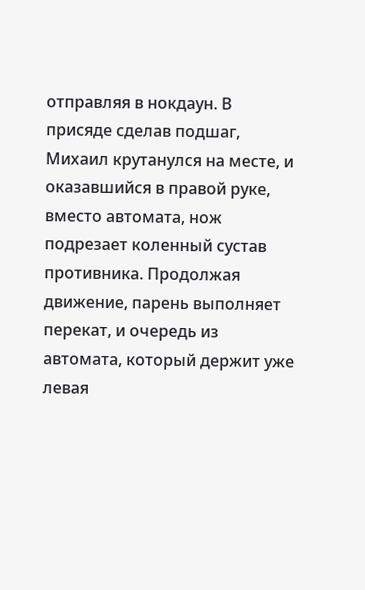отправляя в нокдаун. В присяде сделав подшаг, Михаил крутанулся на месте, и оказавшийся в правой руке, вместо автомата, нож подрезает коленный сустав противника. Продолжая движение, парень выполняет перекат, и очередь из автомата, который держит уже левая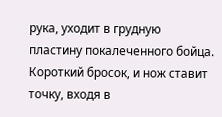рука, уходит в грудную пластину покалеченного бойца. Короткий бросок, и нож ставит точку, входя в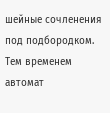шейные сочленения под подбородком. Тем временем автомат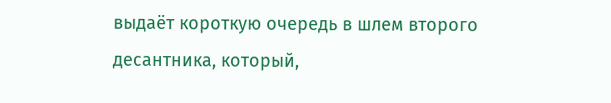выдаёт короткую очередь в шлем второго десантника, который,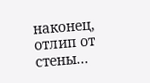наконец, отлип от стены...